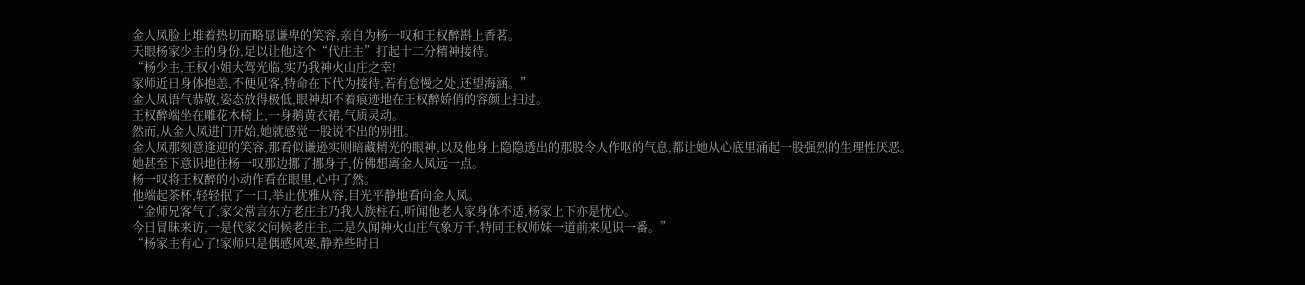金人凤脸上堆着热切而略显谦卑的笑容,亲自为杨一叹和王权醉斟上香茗。
天眼杨家少主的身份,足以让他这个“代庄主”打起十二分精神接待。
“杨少主,王权小姐大驾光临,实乃我神火山庄之幸!
家师近日身体抱恙,不便见客,特命在下代为接待,若有怠慢之处,还望海涵。”
金人凤语气恭敬,姿态放得极低,眼神却不着痕迹地在王权醉娇俏的容颜上扫过。
王权醉端坐在雕花木椅上,一身鹅黄衣裙,气质灵动。
然而,从金人凤进门开始,她就感觉一股说不出的别扭。
金人凤那刻意逢迎的笑容,那看似谦逊实则暗藏精光的眼神,以及他身上隐隐透出的那股令人作呕的气息,都让她从心底里涌起一股强烈的生理性厌恶。
她甚至下意识地往杨一叹那边挪了挪身子,仿佛想离金人凤远一点。
杨一叹将王权醉的小动作看在眼里,心中了然。
他端起茶杯,轻轻抿了一口,举止优雅从容,目光平静地看向金人凤。
“金师兄客气了,家父常言东方老庄主乃我人族柱石,听闻他老人家身体不适,杨家上下亦是忧心。
今日冒昧来访,一是代家父问候老庄主,二是久闻神火山庄气象万千,特同王权师妹一道前来见识一番。”
“杨家主有心了!家师只是偶感风寒,静养些时日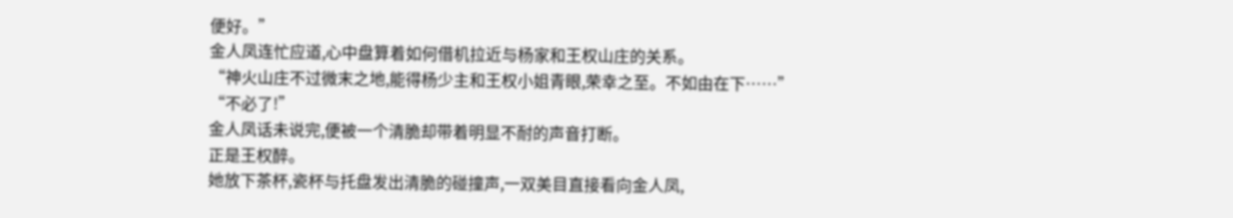便好。”
金人凤连忙应道,心中盘算着如何借机拉近与杨家和王权山庄的关系。
“神火山庄不过微末之地,能得杨少主和王权小姐青眼,荣幸之至。不如由在下……”
“不必了!”
金人凤话未说完,便被一个清脆却带着明显不耐的声音打断。
正是王权醉。
她放下茶杯,瓷杯与托盘发出清脆的碰撞声,一双美目直接看向金人凤,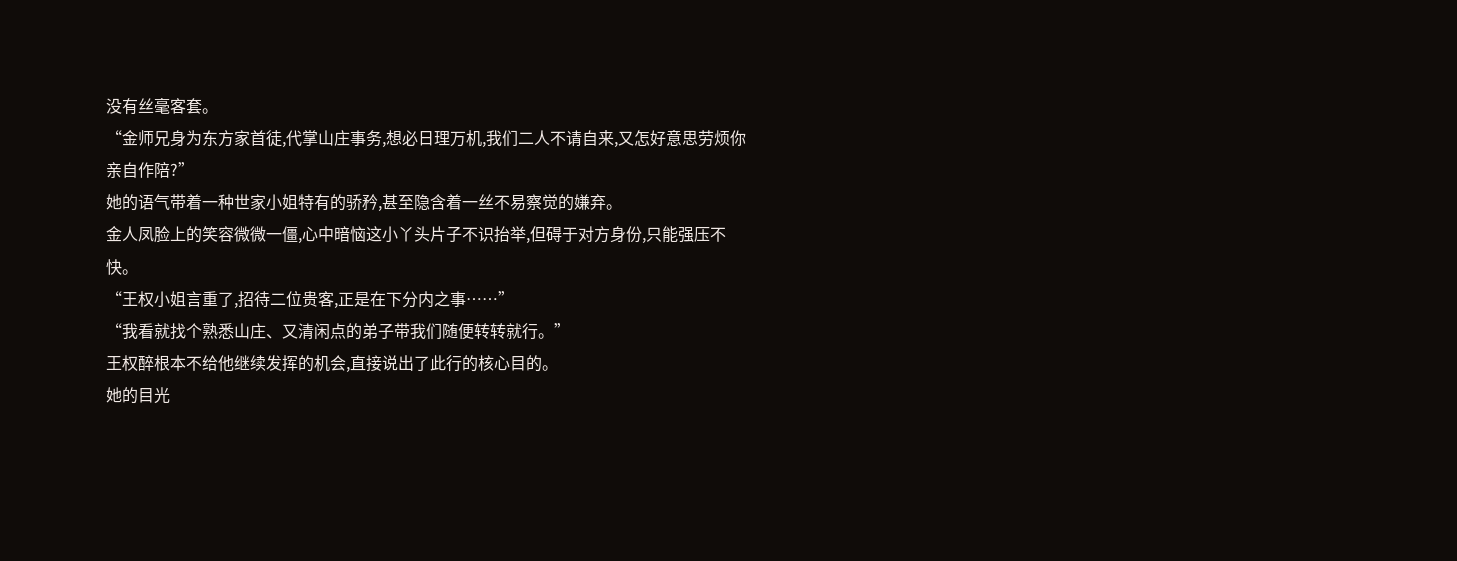没有丝毫客套。
“金师兄身为东方家首徒,代掌山庄事务,想必日理万机,我们二人不请自来,又怎好意思劳烦你亲自作陪?”
她的语气带着一种世家小姐特有的骄矜,甚至隐含着一丝不易察觉的嫌弃。
金人凤脸上的笑容微微一僵,心中暗恼这小丫头片子不识抬举,但碍于对方身份,只能强压不快。
“王权小姐言重了,招待二位贵客,正是在下分内之事……”
“我看就找个熟悉山庄、又清闲点的弟子带我们随便转转就行。”
王权醉根本不给他继续发挥的机会,直接说出了此行的核心目的。
她的目光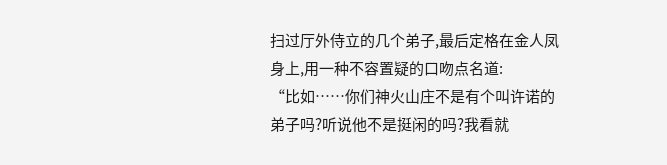扫过厅外侍立的几个弟子,最后定格在金人凤身上,用一种不容置疑的口吻点名道:
“比如……你们神火山庄不是有个叫许诺的弟子吗?听说他不是挺闲的吗?我看就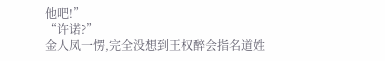他吧!”
“许诺?”
金人凤一愣,完全没想到王权醉会指名道姓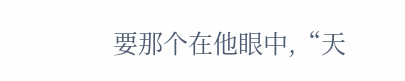要那个在他眼中,“天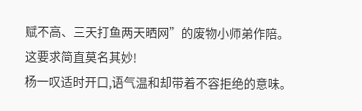赋不高、三天打鱼两天晒网”的废物小师弟作陪。
这要求简直莫名其妙!
杨一叹适时开口,语气温和却带着不容拒绝的意味。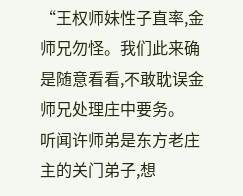“王权师妹性子直率,金师兄勿怪。我们此来确是随意看看,不敢耽误金师兄处理庄中要务。
听闻许师弟是东方老庄主的关门弟子,想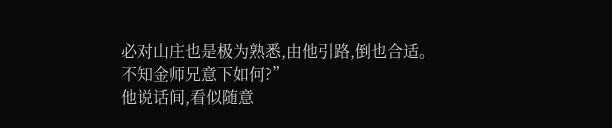必对山庄也是极为熟悉,由他引路,倒也合适。
不知金师兄意下如何?”
他说话间,看似随意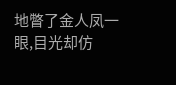地瞥了金人凤一眼,目光却仿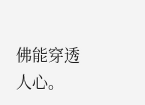佛能穿透人心。